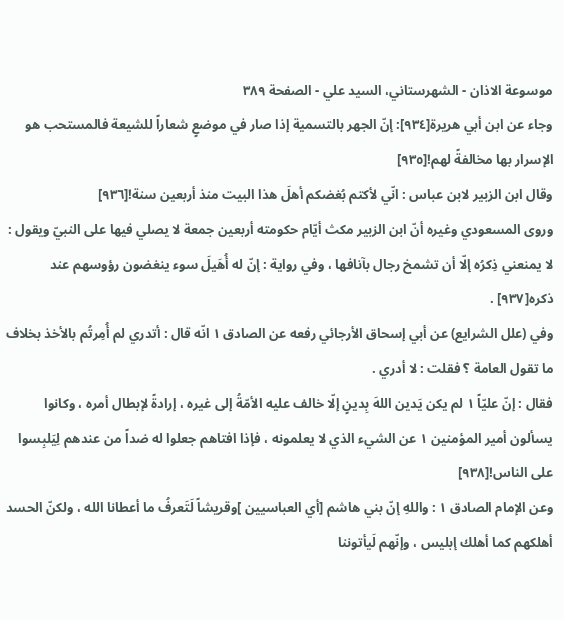موسوعة الاذان - الشهرستاني، السيد علي - الصفحة ٣٨٩
وجاء عن ابن أبي هريرة[٩٣٤]: إنّ الجهر بالتسمية إذا صار في موضعٍ شعاراً للشيعة فالمستحب هو الإسرار بها مخالفةً لهم![٩٣٥]
وقال ابن الزبير لابن عباس : انّي لأكتم بُغضكم أهلَ هذا البيت منذ أربعين سنة![٩٣٦]
وروى المسعودي وغيره أنّ ابن الزبير مكث أيّام حكومته أربعين جمعة لا يصلي فيها على النبيّ ويقول : لا يمنعني ذِكرُه إلّا أن تشمخ رجال بآنافها ، وفي رواية : إنّ له أُهَيلَ سوء ينغضون رؤوسهم عند ذكره[٩٣٧] .
وفي (علل الشرايع) عن أبي إسحاق الأرجائي رفعه عن الصادق ١ انّه قال : أتدري لم أُمِرتُم بالأخذ بخلاف ما تقول العامة ؟ فقلت : لا أدري .
فقال : إنّ عليّاً ١ لم يكن يَدين اللهَ بِدينٍ إلّا خالف عليه الأمّةُ إلى غيره ، إرادةً لإبطال أمره ، وكانوا يسألون أمير المؤمنين ١ عن الشيء الذي لا يعلمونه ، فإذا افتاهم جعلوا له ضداً من عندهم لِيَلبِسوا على الناس![٩٣٨]
وعن الإمام الصادق ١ : واللهِ إنّ بني هاشم [أي العباسيين ]وقريشاً لَتَعرفُ ما أعطانا الله ، ولكنّ الحسد أهلكهم كما أهلك إبليس ، وإنّهم لَيأتوننا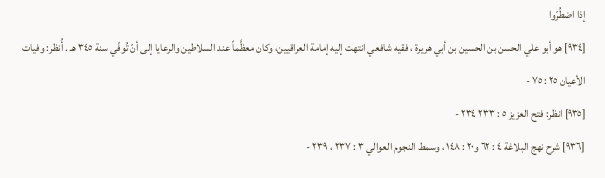إذا اضطُرّوا
[٩٣٤] هو أبو علي الحسن بن الحسين بن أبي هريرة ، فقيه شافعي انتهت إليه إمامة العراقيين، وكان معظَّماً عند السلاطين والرعايا إلى أنّ تُوفّي سنة ٣٤٥ هـ . أُنظر: وفيات الأعيان ٢٥ : ٧٥ -
[٩٣٥] انظر: فتح العزيز ٥ : ٢٣٣ ٢٣٤ -
[٩٣٦] شرح نهج البلاغة ٤ : ٦٢ و٢٠ : ١٤٨ ، وسمط النجوم العوالي ٣ : ٢٣٧ ، ٢٣٩ -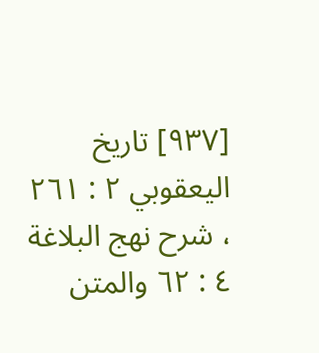[٩٣٧] تاريخ اليعقوبي ٢ : ٢٦١ ، شرح نهج البلاغة ٤ : ٦٢ والمتن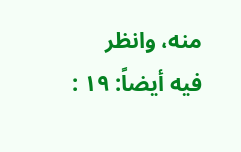منه، وانظر فيه أيضاً: ١٩ :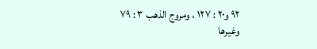٩٢ و٢٠ : ١٢٧ ، ومروج الذهب ٣ : ٧٩ وغيرها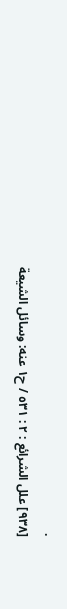.
[٩٣٨] علل الشرائع : ٢ : ٥٣١ / ح١ عنه: وسائل الشيعة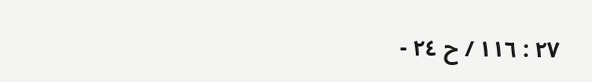٢٧ : ١١٦ / ح ٢٤ -